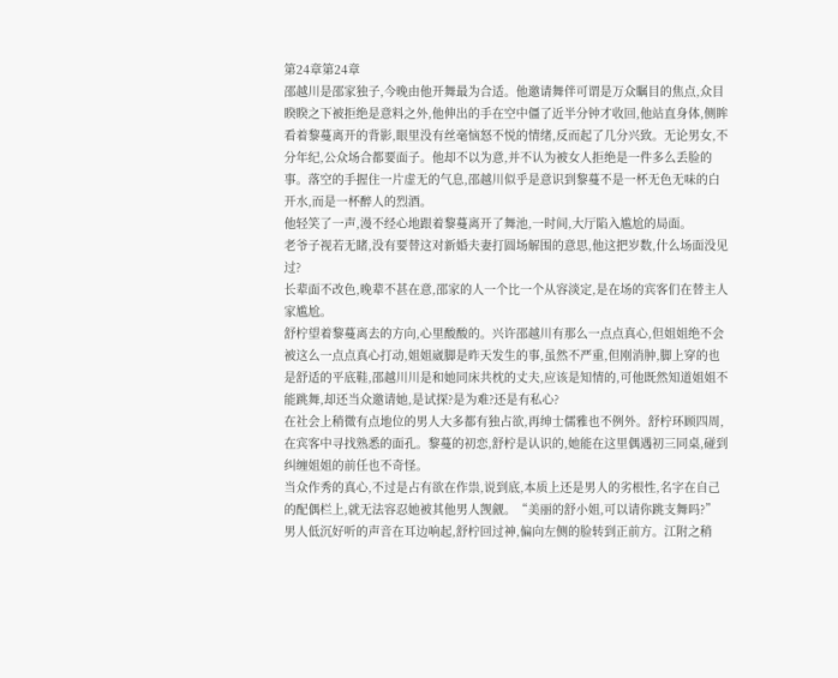第24章第24章
邵越川是邵家独子,今晚由他开舞最为合适。他邀请舞伴可谓是万众瞩目的焦点,众目睽睽之下被拒绝是意料之外,他伸出的手在空中僵了近半分钟才收回,他站直身体,侧眸看着黎蔓离开的背影,眼里没有丝毫恼怒不悦的情绪,反而起了几分兴致。无论男女,不分年纪,公众场合都要面子。他却不以为意,并不认为被女人拒绝是一件多么丢脸的事。落空的手握住一片虚无的气息,邵越川似乎是意识到黎蔓不是一杯无色无味的白开水,而是一杯醉人的烈酒。
他轻笑了一声,漫不经心地跟着黎蔓离开了舞池,一时间,大厅陷入尴尬的局面。
老爷子视若无睹,没有要替这对新婚夫妻打圆场解围的意思,他这把岁数,什么场面没见过?
长辈面不改色,晚辈不甚在意,邵家的人一个比一个从容淡定,是在场的宾客们在替主人家尴尬。
舒柠望着黎蔓离去的方向,心里酸酸的。兴许邵越川有那么一点点真心,但姐姐绝不会被这么一点点真心打动,姐姐崴脚是昨天发生的事,虽然不严重,但刚消肿,脚上穿的也是舒适的平底鞋,邵越川川是和她同床共枕的丈夫,应该是知情的,可他既然知道姐姐不能跳舞,却还当众邀请她,是试探?是为难?还是有私心?
在社会上稍微有点地位的男人大多都有独占欲,再绅士儒雅也不例外。舒柠环顾四周,在宾客中寻找熟悉的面孔。黎蔓的初恋,舒柠是认识的,她能在这里偶遇初三同桌,碰到纠缠姐姐的前任也不奇怪。
当众作秀的真心,不过是占有欲在作祟,说到底,本质上还是男人的劣根性,名字在自己的配偶栏上,就无法容忍她被其他男人觊觎。“美丽的舒小姐,可以请你跳支舞吗?”
男人低沉好听的声音在耳边响起,舒柠回过神,偏向左侧的脸转到正前方。江附之稍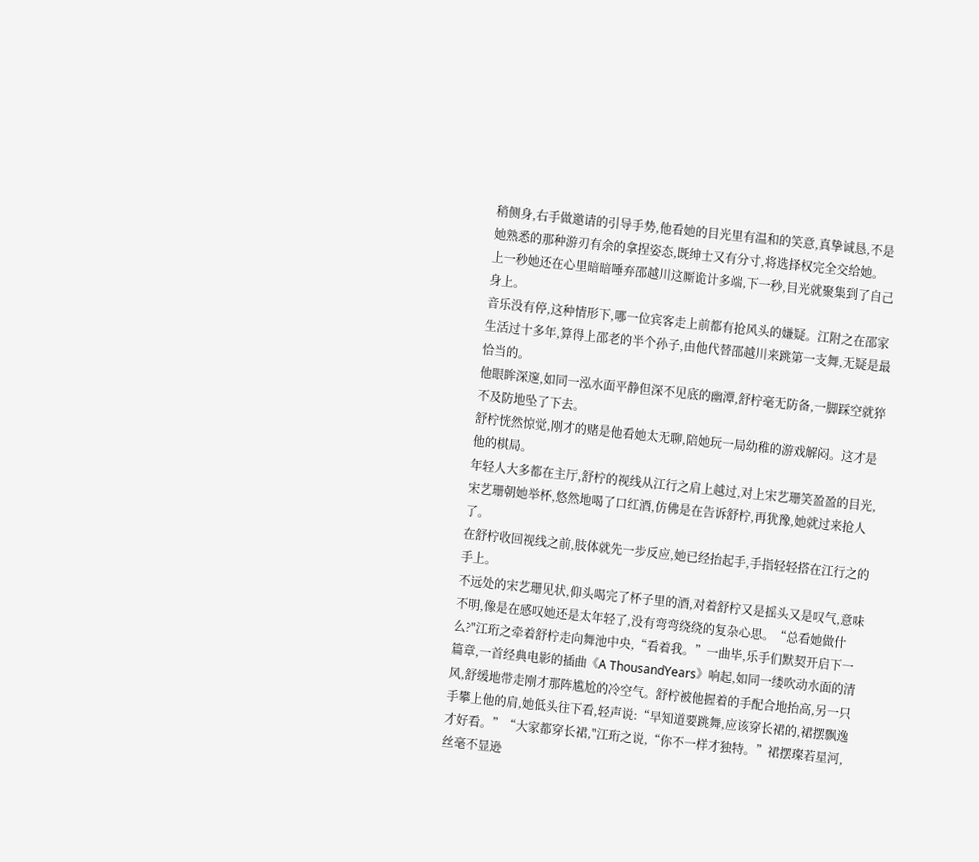稍侧身,右手做邀请的引导手势,他看她的目光里有温和的笑意,真挚诚恳,不是她熟悉的那种游刃有余的拿捏姿态,既绅士又有分寸,将选择权完全交给她。
上一秒她还在心里暗暗唾弃邵越川这厮诡计多端,下一秒,目光就聚集到了自己身上。
音乐没有停,这种情形下,哪一位宾客走上前都有抢风头的嫌疑。江附之在邵家生活过十多年,算得上邵老的半个孙子,由他代替邵越川来跳第一支舞,无疑是最恰当的。
他眼眸深邃,如同一泓水面平静但深不见底的幽潭,舒柠毫无防备,一脚踩空就猝不及防地坠了下去。
舒柠恍然惊觉,刚才的赌是他看她太无聊,陪她玩一局幼稚的游戏解闷。这才是他的棋局。
年轻人大多都在主厅,舒柠的视线从江行之肩上越过,对上宋艺珊笑盈盈的目光,宋艺珊朝她举杯,悠然地喝了口红酒,仿佛是在告诉舒柠,再犹豫,她就过来抢人了。
在舒柠收回视线之前,肢体就先一步反应,她已经抬起手,手指轻轻搭在江行之的手上。
不远处的宋艺珊见状,仰头喝完了杯子里的酒,对着舒柠又是摇头又是叹气,意味不明,像是在感叹她还是太年轻了,没有弯弯绕绕的复杂心思。“总看她做什么?"江珩之牵着舒柠走向舞池中央,“看着我。”一曲毕,乐手们默契开启下一篇章,一首经典电影的插曲《A ThousandYears》响起,如同一缕吹动水面的清风,舒缓地带走刚才那阵尴尬的冷空气。舒柠被他握着的手配合地抬高,另一只手攀上他的肩,她低头往下看,轻声说:“早知道要跳舞,应该穿长裙的,裙摆飘逸才好看。”“大家都穿长裙,"江珩之说,“你不一样才独特。”裙摆璨若星河,丝毫不显逊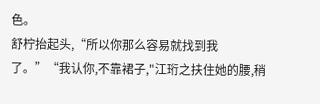色。
舒柠抬起头,“所以你那么容易就找到我了。”“我认你,不靠裙子,"江珩之扶住她的腰,稍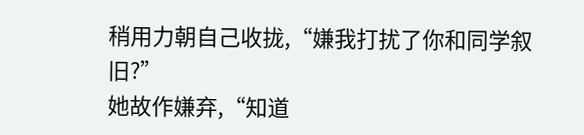稍用力朝自己收拢,“嫌我打扰了你和同学叙旧?”
她故作嫌弃,“知道